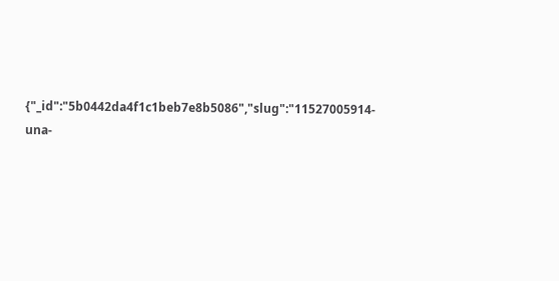{"_id":"5b0442da4f1c1beb7e8b5086","slug":"11527005914-una-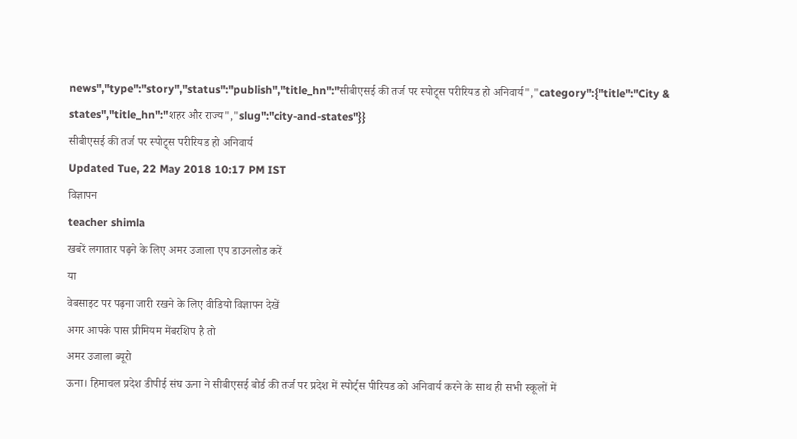news","type":"story","status":"publish","title_hn":"सीबीएसई की तर्ज पर स्पोट्र्स परीरियड हो अनिवार्य","category":{"title":"City & states","title_hn":"शहर और राज्य","slug":"city-and-states"}}
सीबीएसई की तर्ज पर स्पोट्र्स परीरियड हो अनिवार्य
Updated Tue, 22 May 2018 10:17 PM IST
विज्ञापन
teacher shimla
खबरें लगातार पढ़ने के लिए अमर उजाला एप डाउनलोड करें
या
वेबसाइट पर पढ़ना जारी रखने के लिए वीडियो विज्ञापन देखें
अगर आपके पास प्रीमियम मेंबरशिप है तो
अमर उजाला ब्यूरो
ऊना। हिमाचल प्रदेश डीपीई संघ ऊना ने सीबीएसई बोर्ड की तर्ज पर प्रदेश में स्पोर्ट्स पीरियड को अनिवार्य करने के साथ ही सभी स्कूलों में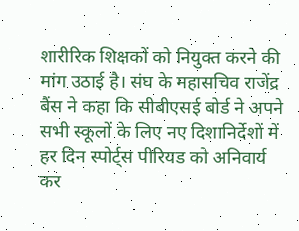शारीरिक शिक्षकों को नियुक्त करने की मांग उठाई है। संघ के महासचिव राजेंद्र बैंस ने कहा कि सीबीएसई बोर्ड ने अपने सभी स्कूलों के लिए नए दिशानिर्देशों में हर दिन स्पोर्ट्स पीरियड को अनिवार्य कर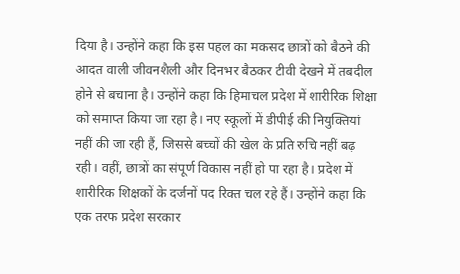दिया है। उन्होंने कहा कि इस पहल का मकसद छात्रों को बैठने की आदत वाली जीवनशैली और दिनभर बैठकर टीवी देखने में तबदील होने से बचाना है। उन्होंने कहा कि हिमाचल प्रदेश में शारीरिक शिक्षा को समाप्त किया जा रहा है। नए स्कूलों में डीपीई की नियुक्तियां नहीं की जा रही हैं, जिससे बच्चों की खेल के प्रति रुचि नहीं बढ़ रही। वहीं, छात्रों का संपूर्ण विकास नहीं हो पा रहा है। प्रदेश में शारीरिक शिक्षकों के दर्जनों पद रिक्त चल रहे हैं। उन्होंने कहा कि एक तरफ प्रदेश सरकार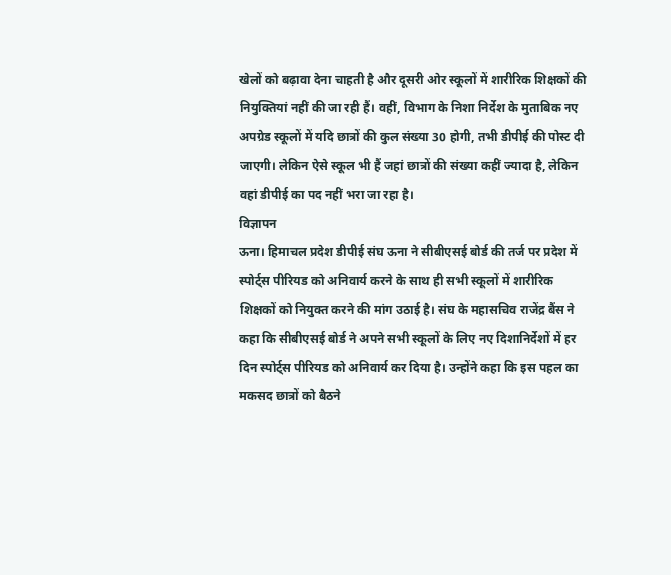खेलों को बढ़ावा देना चाहती है और दूसरी ओर स्कूलों में शारीरिक शिक्षकों की नियुक्तियां नहीं की जा रही हैं। वहीं, विभाग के निशा निर्देश के मुताबिक नए अपग्रेड स्कूलों में यदि छात्रों की कुल संख्या 30 होगी, तभी डीपीई की पोस्ट दी जाएगी। लेकिन ऐसे स्कूल भी हैं जहां छात्रों की संख्या कहीं ज्यादा है, लेकिन वहां डीपीई का पद नहीं भरा जा रहा है।
विज्ञापन
ऊना। हिमाचल प्रदेश डीपीई संघ ऊना ने सीबीएसई बोर्ड की तर्ज पर प्रदेश में स्पोर्ट्स पीरियड को अनिवार्य करने के साथ ही सभी स्कूलों में शारीरिक शिक्षकों को नियुक्त करने की मांग उठाई है। संघ के महासचिव राजेंद्र बैंस ने कहा कि सीबीएसई बोर्ड ने अपने सभी स्कूलों के लिए नए दिशानिर्देशों में हर दिन स्पोर्ट्स पीरियड को अनिवार्य कर दिया है। उन्होंने कहा कि इस पहल का मकसद छात्रों को बैठने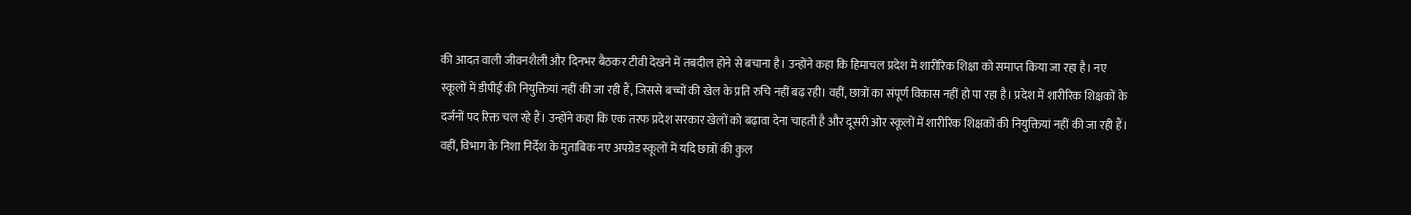की आदत वाली जीवनशैली और दिनभर बैठकर टीवी देखने में तबदील होने से बचाना है। उन्होंने कहा कि हिमाचल प्रदेश में शारीरिक शिक्षा को समाप्त किया जा रहा है। नए स्कूलों में डीपीई की नियुक्तियां नहीं की जा रही हैं, जिससे बच्चों की खेल के प्रति रुचि नहीं बढ़ रही। वहीं, छात्रों का संपूर्ण विकास नहीं हो पा रहा है। प्रदेश में शारीरिक शिक्षकों के दर्जनों पद रिक्त चल रहे हैं। उन्होंने कहा कि एक तरफ प्रदेश सरकार खेलों को बढ़ावा देना चाहती है और दूसरी ओर स्कूलों में शारीरिक शिक्षकों की नियुक्तियां नहीं की जा रही हैं। वहीं, विभाग के निशा निर्देश के मुताबिक नए अपग्रेड स्कूलों में यदि छात्रों की कुल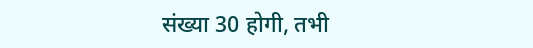संख्या 30 होगी, तभी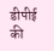डीपीई की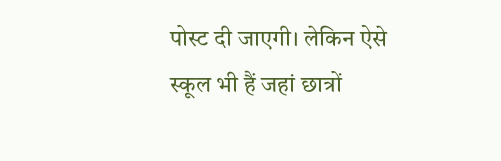पोस्ट दी जाएगी। लेकिन ऐसे स्कूल भी हैं जहां छात्रों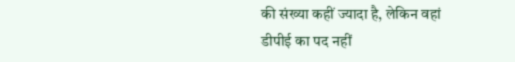की संख्या कहीं ज्यादा है, लेकिन वहां डीपीई का पद नहीं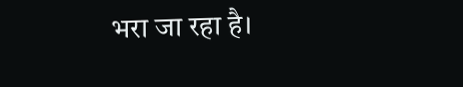भरा जा रहा है।